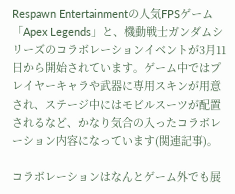Respawn Entertainmentの人気FPSゲーム「Apex Legends」と、機動戦士ガンダムシリーズのコラボレーションイベントが3月11日から開始されています。ゲーム中ではプレイヤーキャラや武器に専用スキンが用意され、ステージ中にはモビルスーツが配置されるなど、かなり気合の入ったコラボレーション内容になっています(関連記事)。

コラボレーションはなんとゲーム外でも展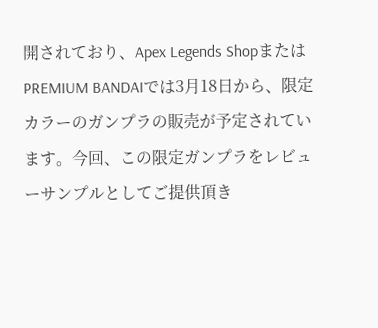開されており、Apex Legends ShopまたはPREMIUM BANDAIでは3月18日から、限定カラーのガンプラの販売が予定されています。今回、この限定ガンプラをレビューサンプルとしてご提供頂き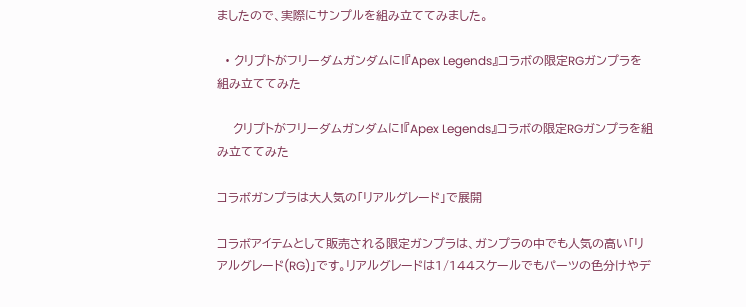ましたので、実際にサンプルを組み立ててみました。

  • クリプトがフリーダムガンダムに!『Apex Legends』コラボの限定RGガンプラを組み立ててみた

    クリプトがフリーダムガンダムに!『Apex Legends』コラボの限定RGガンプラを組み立ててみた

コラボガンプラは大人気の「リアルグレード」で展開

コラボアイテムとして販売される限定ガンプラは、ガンプラの中でも人気の高い「リアルグレード(RG)」です。リアルグレードは1/144スケールでもパーツの色分けやデ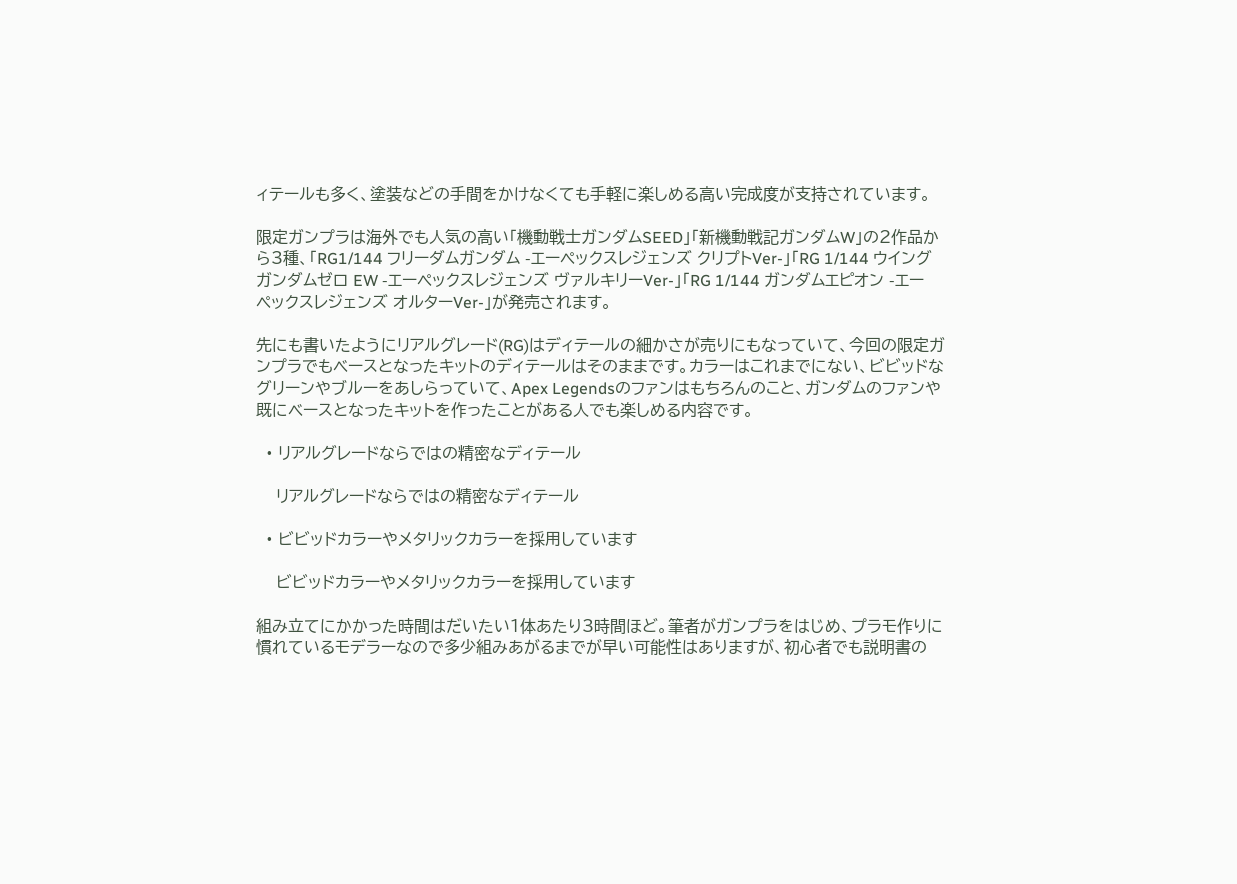ィテールも多く、塗装などの手間をかけなくても手軽に楽しめる高い完成度が支持されています。

限定ガンプラは海外でも人気の高い「機動戦士ガンダムSEED」「新機動戦記ガンダムW」の2作品から3種、「RG1/144 フリーダムガンダム -エーペックスレジェンズ クリプトVer-」「RG 1/144 ウイングガンダムゼロ EW -エーペックスレジェンズ ヴァルキリーVer-」「RG 1/144 ガンダムエピオン -エーペックスレジェンズ オルターVer-」が発売されます。

先にも書いたようにリアルグレード(RG)はディテールの細かさが売りにもなっていて、今回の限定ガンプラでもベースとなったキットのディテールはそのままです。カラーはこれまでにない、ビビッドなグリーンやブルーをあしらっていて、Apex Legendsのファンはもちろんのこと、ガンダムのファンや既にベースとなったキットを作ったことがある人でも楽しめる内容です。

  • リアルグレードならではの精密なディテール

    リアルグレードならではの精密なディテール

  • ビビッドカラーやメタリックカラーを採用しています

    ビビッドカラーやメタリックカラーを採用しています

組み立てにかかった時間はだいたい1体あたり3時間ほど。筆者がガンプラをはじめ、プラモ作りに慣れているモデラーなので多少組みあがるまでが早い可能性はありますが、初心者でも説明書の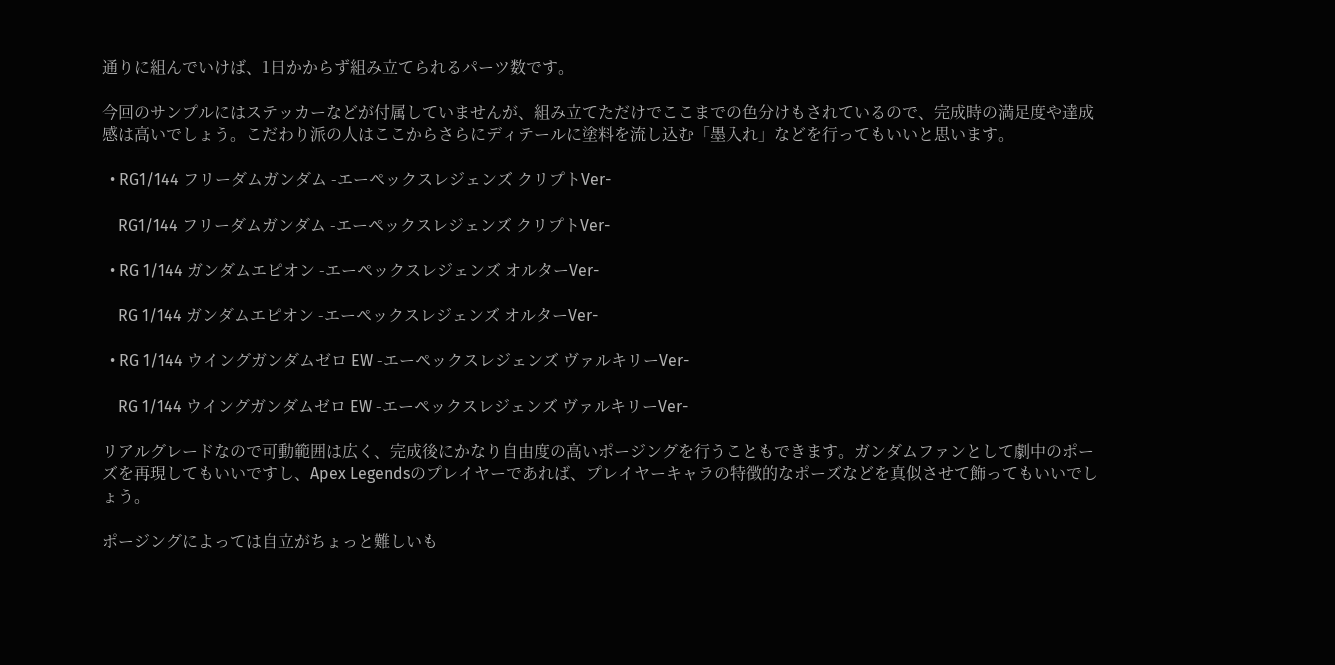通りに組んでいけば、1日かからず組み立てられるパーツ数です。

今回のサンプルにはステッカーなどが付属していませんが、組み立てただけでここまでの色分けもされているので、完成時の満足度や達成感は高いでしょう。こだわり派の人はここからさらにディテールに塗料を流し込む「墨入れ」などを行ってもいいと思います。

  • RG1/144 フリーダムガンダム -エーペックスレジェンズ クリプトVer-

    RG1/144 フリーダムガンダム -エーペックスレジェンズ クリプトVer-

  • RG 1/144 ガンダムエピオン -エーペックスレジェンズ オルターVer-

    RG 1/144 ガンダムエピオン -エーペックスレジェンズ オルターVer-

  • RG 1/144 ウイングガンダムゼロ EW -エーペックスレジェンズ ヴァルキリーVer-

    RG 1/144 ウイングガンダムゼロ EW -エーペックスレジェンズ ヴァルキリーVer-

リアルグレードなので可動範囲は広く、完成後にかなり自由度の高いポージングを行うこともできます。ガンダムファンとして劇中のポーズを再現してもいいですし、Apex Legendsのプレイヤーであれば、プレイヤーキャラの特徴的なポーズなどを真似させて飾ってもいいでしょう。

ポージングによっては自立がちょっと難しいも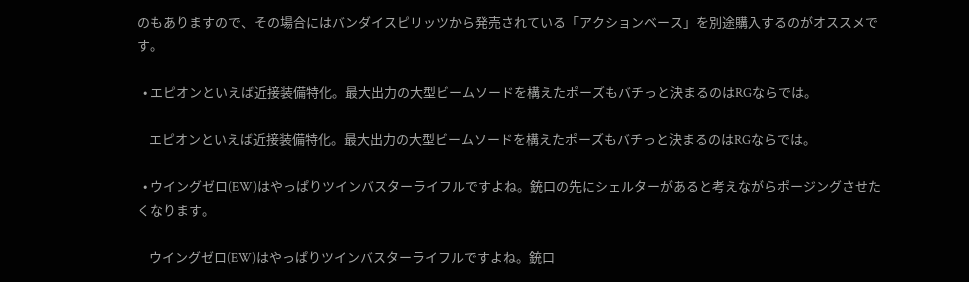のもありますので、その場合にはバンダイスピリッツから発売されている「アクションベース」を別途購入するのがオススメです。

  • エピオンといえば近接装備特化。最大出力の大型ビームソードを構えたポーズもバチっと決まるのはRGならでは。

    エピオンといえば近接装備特化。最大出力の大型ビームソードを構えたポーズもバチっと決まるのはRGならでは。

  • ウイングゼロ(EW)はやっぱりツインバスターライフルですよね。銃口の先にシェルターがあると考えながらポージングさせたくなります。

    ウイングゼロ(EW)はやっぱりツインバスターライフルですよね。銃口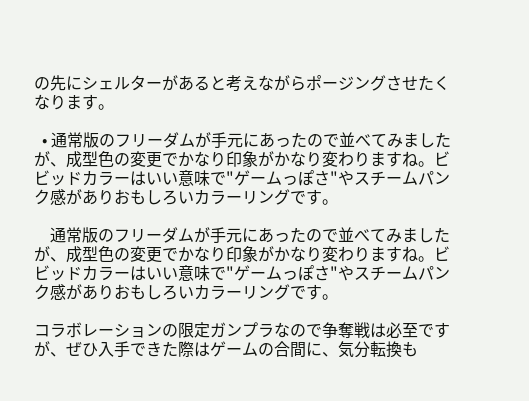の先にシェルターがあると考えながらポージングさせたくなります。

  • 通常版のフリーダムが手元にあったので並べてみましたが、成型色の変更でかなり印象がかなり変わりますね。ビビッドカラーはいい意味で"ゲームっぽさ"やスチームパンク感がありおもしろいカラーリングです。

    通常版のフリーダムが手元にあったので並べてみましたが、成型色の変更でかなり印象がかなり変わりますね。ビビッドカラーはいい意味で"ゲームっぽさ"やスチームパンク感がありおもしろいカラーリングです。

コラボレーションの限定ガンプラなので争奪戦は必至ですが、ぜひ入手できた際はゲームの合間に、気分転換も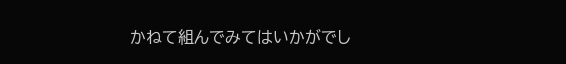かねて組んでみてはいかがでし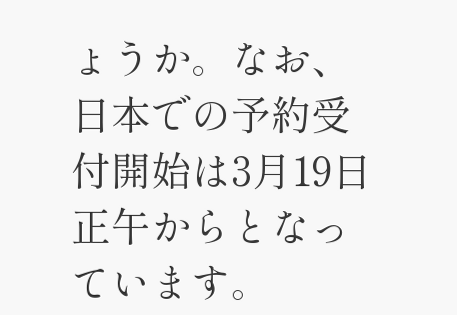ょうか。なお、日本での予約受付開始は3月19日正午からとなっています。